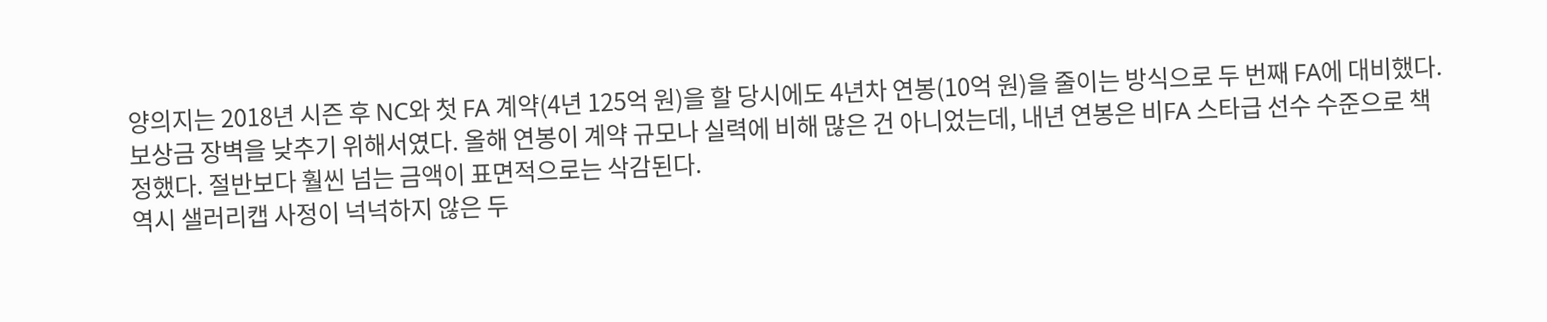양의지는 2018년 시즌 후 NC와 첫 FA 계약(4년 125억 원)을 할 당시에도 4년차 연봉(10억 원)을 줄이는 방식으로 두 번째 FA에 대비했다. 보상금 장벽을 낮추기 위해서였다. 올해 연봉이 계약 규모나 실력에 비해 많은 건 아니었는데, 내년 연봉은 비FA 스타급 선수 수준으로 책정했다. 절반보다 훨씬 넘는 금액이 표면적으로는 삭감된다.
역시 샐러리캡 사정이 넉넉하지 않은 두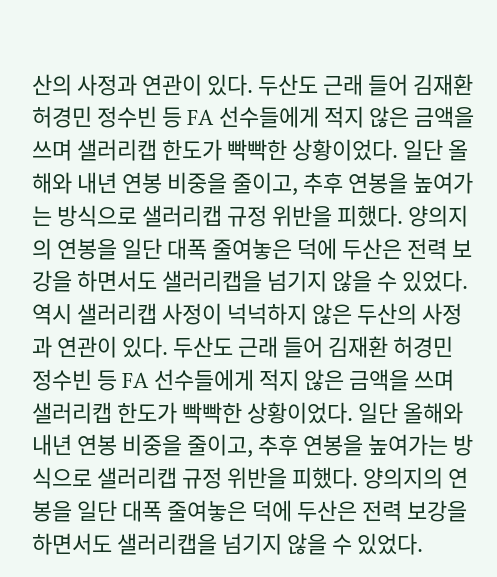산의 사정과 연관이 있다. 두산도 근래 들어 김재환 허경민 정수빈 등 FA 선수들에게 적지 않은 금액을 쓰며 샐러리캡 한도가 빡빡한 상황이었다. 일단 올해와 내년 연봉 비중을 줄이고, 추후 연봉을 높여가는 방식으로 샐러리캡 규정 위반을 피했다. 양의지의 연봉을 일단 대폭 줄여놓은 덕에 두산은 전력 보강을 하면서도 샐러리캡을 넘기지 않을 수 있었다.
역시 샐러리캡 사정이 넉넉하지 않은 두산의 사정과 연관이 있다. 두산도 근래 들어 김재환 허경민 정수빈 등 FA 선수들에게 적지 않은 금액을 쓰며 샐러리캡 한도가 빡빡한 상황이었다. 일단 올해와 내년 연봉 비중을 줄이고, 추후 연봉을 높여가는 방식으로 샐러리캡 규정 위반을 피했다. 양의지의 연봉을 일단 대폭 줄여놓은 덕에 두산은 전력 보강을 하면서도 샐러리캡을 넘기지 않을 수 있었다.